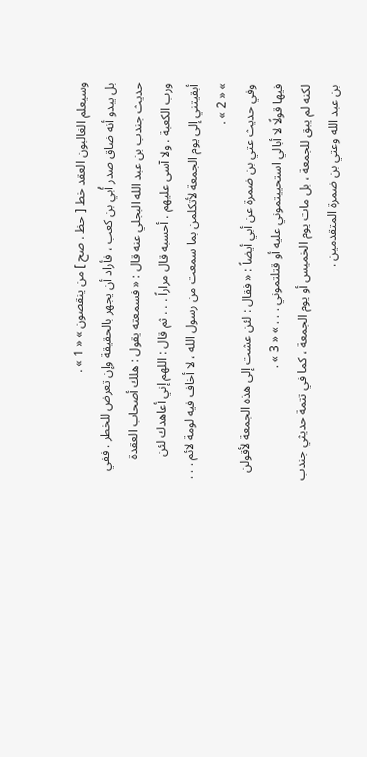وسيعلم الغالبون العقد خط [ حظ . صح ] من ينقصون » « 1 » .
بل يبدو أنه ضاق صدر أُبي بن كعب ، فأراد أن يجهر بالحقيقة وإن تعرض للخطر . ففي حديث جندب بن عبد الله البجلي عنه قال : « فسمعته يقول : هلك أصحاب العقدة ورب الكعبة . ولا آسى عليهم . أحسبه قال مراراً . . . ثم قال : اللهم إني أعاهدك لئن أبقيتني إلى يوم الجمعة لأتكلمن بما سمعت من رسول الله ، لا أخاف فيه لومة لائم . . . » « 2 » .
وفي حديث عتي بن ضمرة عن أبي أيضاً : « فقال : لئن عشت إلى هذه الجمعة لأقولن فيها قولًا لا أبالي استحييتموني عليه أو قتلتموني . . . » « 3 » .
لكنه لم يبق للجمعة ، بل مات يوم الخميس أو يوم الجمعة ، كما في تتمة حديثي جندب بن عبد الله وعتي بن ضمرة المتقدمين .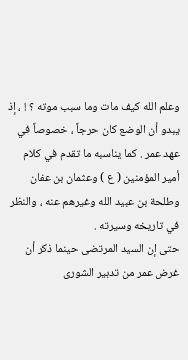وعلم الله كيف مات وما سبب موته ؟ ! ، إذ يبدو أن الوضع كان حرجاً ، خصوصاً في عهد عمر . كما يناسبه ما تقدم في كلام أمير المؤمنين ( ع ) وعثمان بن عفان وطلحة بن عبيد الله وغيرهم عنه ، والنظر في تاريخه وسيرته .
حتى إن السيد المرتضى حينما ذكر أن غرض عمر من تدبير الشورى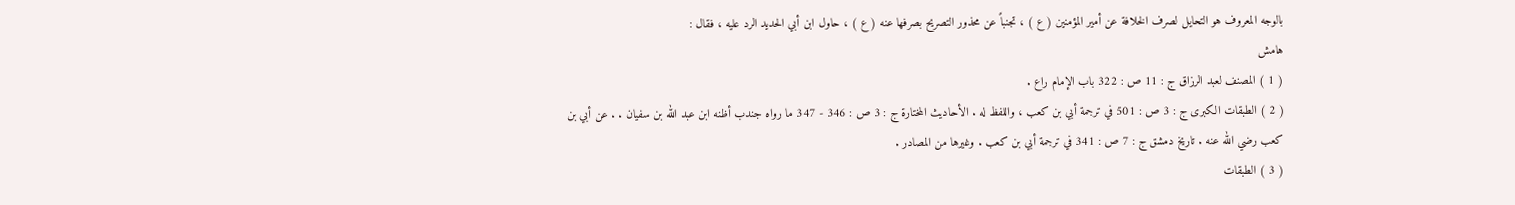بالوجه المعروف هو التحايل لصرف الخلافة عن أمير المؤمنين ( ع ) ، تجنباً عن محذور التصريح بصرفها عنه ( ع ) ، حاول ابن أبي الحديد الرد عليه ، فقال :
هامش
( 1 ) المصنف لعبد الرزاق ج : 11 ص : 322 باب الإمام راع .
( 2 ) الطبقات الكبرى ج : 3 ص : 501 في ترجمة أبي بن كعب ، واللفظ له . الأحاديث المختارة ج : 3 ص : 346 - 347 ما رواه جندب أظنه ابن عبد الله بن سفيان . . عن أبي بن كعب رضي الله عنه . تاريخ دمشق ج : 7 ص : 341 في ترجمة أبي بن كعب . وغيرها من المصادر .
( 3 ) الطبقات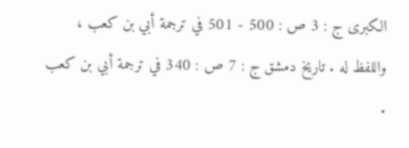الكبرى ج : 3 ص : 500 - 501 في ترجمة أبي بن كعب ، واللفظ له . تاريخ دمشق ج : 7 ص : 340 في ترجمة أبي بن كعب .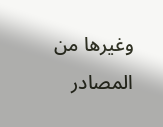وغيرها من المصادر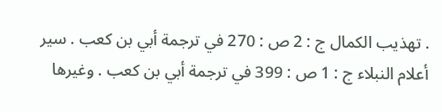. تهذيب الكمال ج : 2 ص : 270 في ترجمة أبي بن كعب . سير أعلام النبلاء ج : 1 ص : 399 في ترجمة أبي بن كعب . وغيرها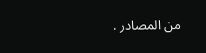من المصادر .